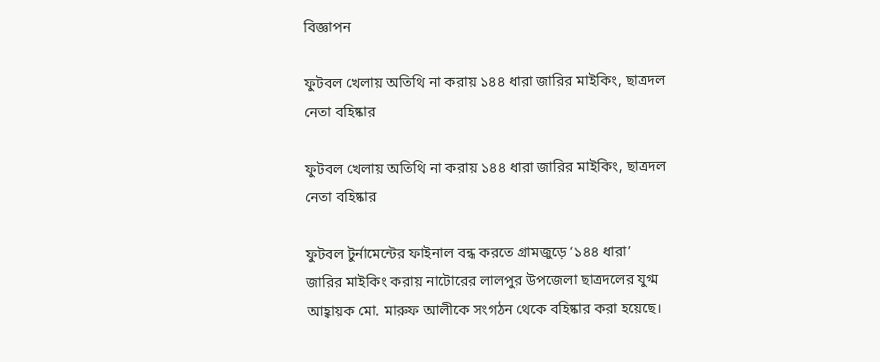বিজ্ঞাপন

ফুটবল খেলায় অতিথি না করায় ১৪৪ ধারা জারির মাইকিং, ছাত্রদল নেতা বহিষ্কার

ফুটবল খেলায় অতিথি না করায় ১৪৪ ধারা জারির মাইকিং, ছাত্রদল নেতা বহিষ্কার

ফুটবল টুর্নামেন্টের ফাইনাল বন্ধ করতে গ্রামজুড়ে ‘১৪৪ ধারা’ জারির মাইকিং করায় নাটোরের লালপুর উপজেলা ছাত্রদলের যুগ্ম আহ্বায়ক মো. মারুফ আলীকে সংগঠন থেকে বহিষ্কার করা হয়েছে।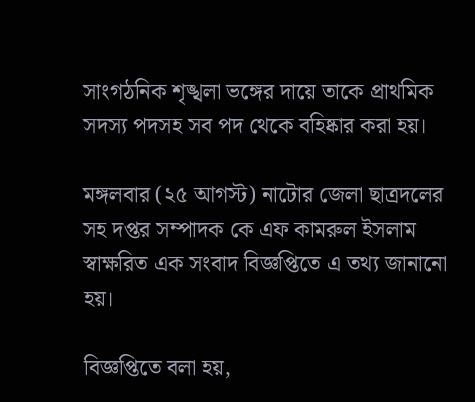সাংগঠনিক শৃঙ্খলা ভঙ্গের দায়ে তাকে প্রাথমিক সদস্য পদসহ সব পদ থেকে বহিষ্কার করা হয়।

মঙ্গলবার (২৫ আগস্ট) নাটোর জেলা ছাত্রদলের সহ দপ্তর সম্পাদক কে এফ কামরুল ইসলাম স্বাক্ষরিত এক সংবাদ বিজ্ঞপ্তিতে এ তথ্য জানানো হয়।

বিজ্ঞপ্তিতে বলা হয়,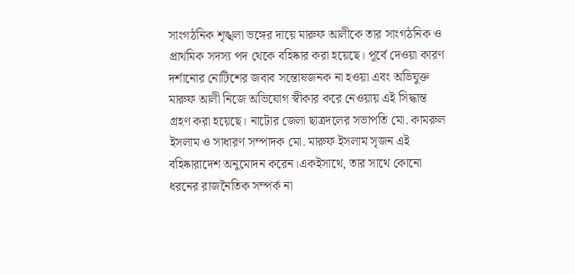সাংগঠনিক শৃঙ্খলা ভঙ্গের দায়ে মারুফ আলীকে তার সাংগঠনিক ও প্রাথমিক সদস্য পদ থেকে বহিষ্কার করা হয়েছে। পূর্বে দেওয়া কারণ দর্শানোর নোটিশের জবাব সন্তোষজনক না হওয়া এবং অভিযুক্ত মারুফ আলী নিজে অভিযোগ স্বীকার করে নেওয়ায় এই সিদ্ধান্ত গ্রহণ করা হয়েছে। নাটোর জেলা ছাত্রদলের সভাপতি মো. কামরুল ইসলাম ও সাধারণ সম্পাদক মো. মারুফ ইসলাম সৃজন এই বহিষ্কারাদেশ অনুমোদন করেন।একইসাথে, তার সাথে কোনো ধরনের রাজনৈতিক সম্পর্ক না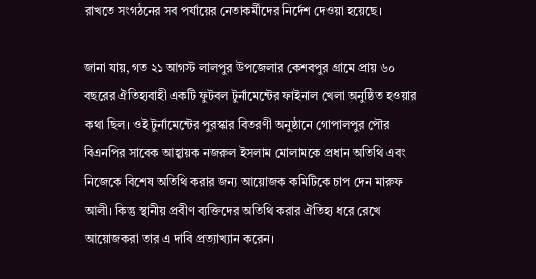রাখতে সংগঠনের সব পর্যায়ের নেতাকর্মীদের নির্দেশ দেওয়া হয়েছে।

জানা যায়, গত ২১ আগস্ট লালপুর উপজেলার কেশবপুর গ্রামে প্রায় ৬০ বছরের ঐতিহ্যবাহী একটি ফুটবল টুর্নামেন্টের ফাইনাল খেলা অনুষ্ঠিত হওয়ার কথা ছিল। ওই টুর্নামেন্টের পুরস্কার বিতরণী অনুষ্ঠানে গোপালপুর পৌর বিএনপির সাবেক আহ্বায়ক নজরুল ইসলাম মোলামকে প্রধান অতিথি এবং নিজেকে বিশেষ অতিথি করার জন্য আয়োজক কমিটিকে চাপ দেন মারুফ আলী। কিন্তু স্থানীয় প্রবীণ ব্যক্তিদের অতিথি করার ঐতিহ্য ধরে রেখে আয়োজকরা তার এ দাবি প্রত্যাখ্যান করেন।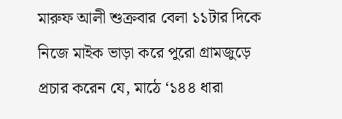মারুফ আলী শুক্রবার বেলা ১১টার দিকে নিজে মাইক ভাড়া করে পুরো গ্রামজুড়ে প্রচার করেন যে, মাঠে ‘১৪৪ ধারা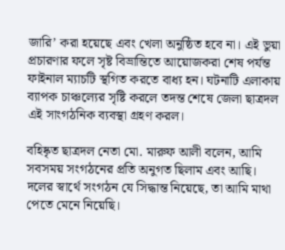জারি’ করা হয়েছে এবং খেলা অনুষ্ঠিত হবে না। এই ভুয়া প্রচারণার ফলে সৃষ্ট বিভ্রান্তিতে আয়োজকরা শেষ পর্যন্ত ফাইনাল ম্যাচটি স্থগিত করতে বাধ্য হন। ঘটনাটি এলাকায় ব্যাপক চাঞ্চল্যের সৃষ্টি করলে তদন্ত শেষে জেলা ছাত্রদল এই সাংগঠনিক ব্যবস্থা গ্রহণ করল।

বহিষ্কৃত ছাত্রদল নেতা মো. মারুফ আলী বলেন, আমি সবসময় সংগঠনের প্রতি অনুগত ছিলাম এবং আছি। দলের স্বার্থে সংগঠন যে সিদ্ধান্ত নিয়েছে, তা আমি মাথা পেতে মেনে নিয়েছি।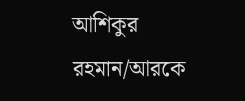আশিকুর রহমান/আরকে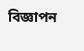বিজ্ঞাপন